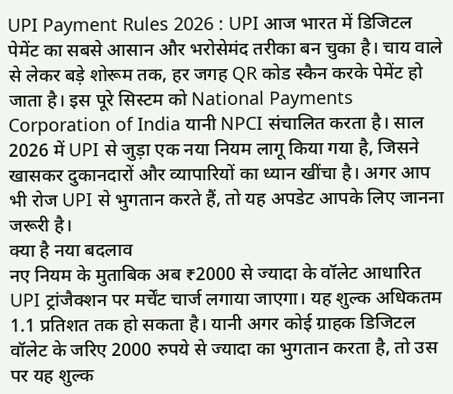UPI Payment Rules 2026 : UPI आज भारत में डिजिटल पेमेंट का सबसे आसान और भरोसेमंद तरीका बन चुका है। चाय वाले से लेकर बड़े शोरूम तक, हर जगह QR कोड स्कैन करके पेमेंट हो जाता है। इस पूरे सिस्टम को National Payments Corporation of India यानी NPCI संचालित करता है। साल 2026 में UPI से जुड़ा एक नया नियम लागू किया गया है, जिसने खासकर दुकानदारों और व्यापारियों का ध्यान खींचा है। अगर आप भी रोज UPI से भुगतान करते हैं, तो यह अपडेट आपके लिए जानना जरूरी है।
क्या है नया बदलाव
नए नियम के मुताबिक अब ₹2000 से ज्यादा के वॉलेट आधारित UPI ट्रांजैक्शन पर मर्चेंट चार्ज लगाया जाएगा। यह शुल्क अधिकतम 1.1 प्रतिशत तक हो सकता है। यानी अगर कोई ग्राहक डिजिटल वॉलेट के जरिए 2000 रुपये से ज्यादा का भुगतान करता है, तो उस पर यह शुल्क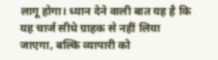लागू होगा। ध्यान देने वाली बात यह है कि यह चार्ज सीधे ग्राहक से नहीं लिया जाएगा, बल्कि व्यापारी को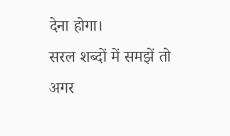देना होगा।
सरल शब्दों में समझें तो अगर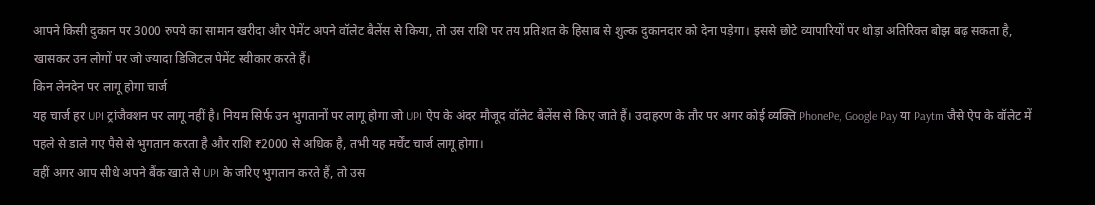आपने किसी दुकान पर 3000 रुपये का सामान खरीदा और पेमेंट अपने वॉलेट बैलेंस से किया, तो उस राशि पर तय प्रतिशत के हिसाब से शुल्क दुकानदार को देना पड़ेगा। इससे छोटे व्यापारियों पर थोड़ा अतिरिक्त बोझ बढ़ सकता है, खासकर उन लोगों पर जो ज्यादा डिजिटल पेमेंट स्वीकार करते हैं।
किन लेनदेन पर लागू होगा चार्ज
यह चार्ज हर UPI ट्रांजैक्शन पर लागू नहीं है। नियम सिर्फ उन भुगतानों पर लागू होगा जो UPI ऐप के अंदर मौजूद वॉलेट बैलेंस से किए जाते हैं। उदाहरण के तौर पर अगर कोई व्यक्ति PhonePe, Google Pay या Paytm जैसे ऐप के वॉलेट में पहले से डाले गए पैसे से भुगतान करता है और राशि ₹2000 से अधिक है, तभी यह मर्चेंट चार्ज लागू होगा।
वहीं अगर आप सीधे अपने बैंक खाते से UPI के जरिए भुगतान करते हैं, तो उस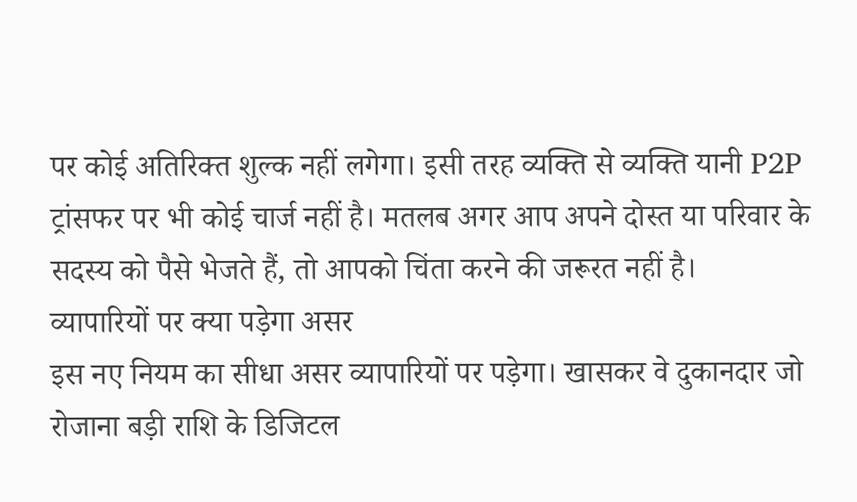पर कोई अतिरिक्त शुल्क नहीं लगेगा। इसी तरह व्यक्ति से व्यक्ति यानी P2P ट्रांसफर पर भी कोई चार्ज नहीं है। मतलब अगर आप अपने दोस्त या परिवार के सदस्य को पैसे भेजते हैं, तो आपको चिंता करने की जरूरत नहीं है।
व्यापारियों पर क्या पड़ेगा असर
इस नए नियम का सीधा असर व्यापारियों पर पड़ेगा। खासकर वे दुकानदार जो रोजाना बड़ी राशि के डिजिटल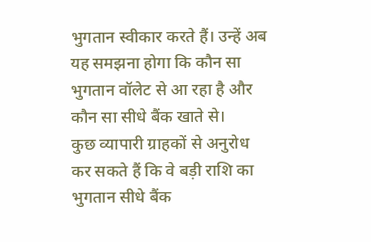भुगतान स्वीकार करते हैं। उन्हें अब यह समझना होगा कि कौन सा भुगतान वॉलेट से आ रहा है और कौन सा सीधे बैंक खाते से।
कुछ व्यापारी ग्राहकों से अनुरोध कर सकते हैं कि वे बड़ी राशि का भुगतान सीधे बैंक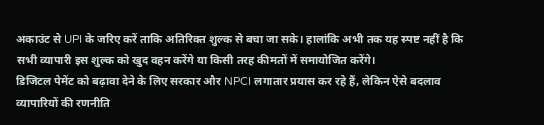अकाउंट से UPI के जरिए करें ताकि अतिरिक्त शुल्क से बचा जा सके। हालांकि अभी तक यह स्पष्ट नहीं है कि सभी व्यापारी इस शुल्क को खुद वहन करेंगे या किसी तरह कीमतों में समायोजित करेंगे।
डिजिटल पेमेंट को बढ़ावा देने के लिए सरकार और NPCI लगातार प्रयास कर रहे हैं, लेकिन ऐसे बदलाव व्यापारियों की रणनीति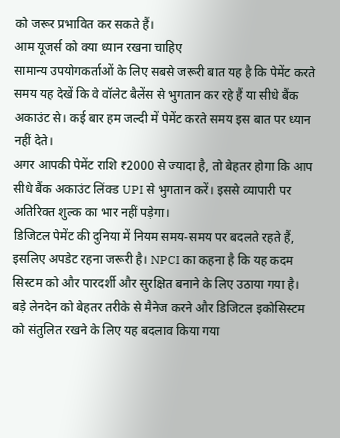को जरूर प्रभावित कर सकते हैं।
आम यूजर्स को क्या ध्यान रखना चाहिए
सामान्य उपयोगकर्ताओं के लिए सबसे जरूरी बात यह है कि पेमेंट करते समय यह देखें कि वे वॉलेट बैलेंस से भुगतान कर रहे हैं या सीधे बैंक अकाउंट से। कई बार हम जल्दी में पेमेंट करते समय इस बात पर ध्यान नहीं देते।
अगर आपकी पेमेंट राशि ₹2000 से ज्यादा है, तो बेहतर होगा कि आप सीधे बैंक अकाउंट लिंक्ड UPI से भुगतान करें। इससे व्यापारी पर अतिरिक्त शुल्क का भार नहीं पड़ेगा।
डिजिटल पेमेंट की दुनिया में नियम समय-समय पर बदलते रहते हैं, इसलिए अपडेट रहना जरूरी है। NPCI का कहना है कि यह कदम सिस्टम को और पारदर्शी और सुरक्षित बनाने के लिए उठाया गया है। बड़े लेनदेन को बेहतर तरीके से मैनेज करने और डिजिटल इकोसिस्टम को संतुलित रखने के लिए यह बदलाव किया गया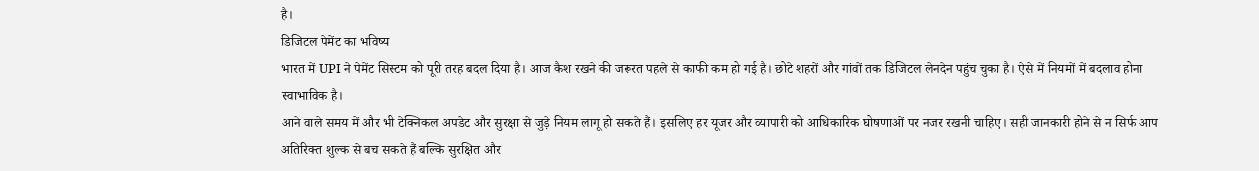है।
डिजिटल पेमेंट का भविष्य
भारत में UPI ने पेमेंट सिस्टम को पूरी तरह बदल दिया है। आज कैश रखने की जरूरत पहले से काफी कम हो गई है। छोटे शहरों और गांवों तक डिजिटल लेनदेन पहुंच चुका है। ऐसे में नियमों में बदलाव होना स्वाभाविक है।
आने वाले समय में और भी टेक्निकल अपडेट और सुरक्षा से जुड़े नियम लागू हो सकते हैं। इसलिए हर यूजर और व्यापारी को आधिकारिक घोषणाओं पर नजर रखनी चाहिए। सही जानकारी होने से न सिर्फ आप अतिरिक्त शुल्क से बच सकते हैं बल्कि सुरक्षित और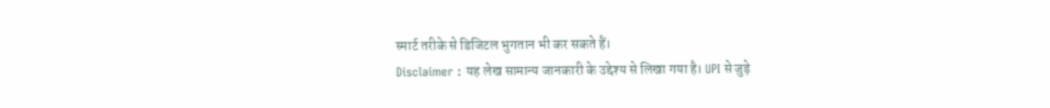स्मार्ट तरीके से डिजिटल भुगतान भी कर सकते हैं।
Disclaimer : यह लेख सामान्य जानकारी के उद्देश्य से लिखा गया है। UPI से जुड़े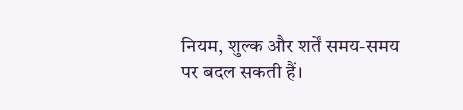नियम, शुल्क और शर्तें समय-समय पर बदल सकती हैं।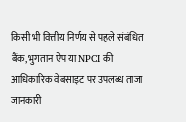किसी भी वित्तीय निर्णय से पहले संबंधित बैंक, भुगतान ऐप या NPCI की आधिकारिक वेबसाइट पर उपलब्ध ताजा जानकारी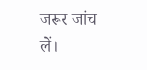जरूर जांच लें।